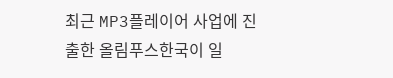최근 MP3플레이어 사업에 진출한 올림푸스한국이 일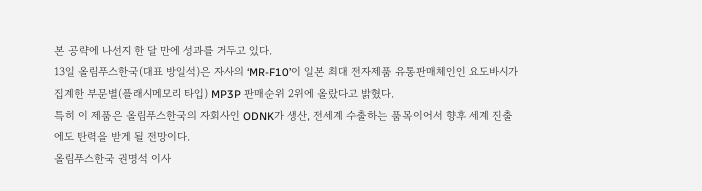본 공략에 나선지 한 달 만에 성과를 거두고 있다.
13일 올림푸스한국(대표 방일석)은 자사의 ‘MR-F10’이 일본 최대 전자제품 유통판매체인인 요도바시가 집계한 부문별(플래시메모리 타입) MP3P 판매순위 2위에 올랐다고 밝혔다.
특히 이 제품은 올림푸스한국의 자회사인 ODNK가 생산, 전세계 수출하는 품목이어서 향후 세계 진출에도 탄력을 받게 될 전망이다.
올림푸스한국 권명석 이사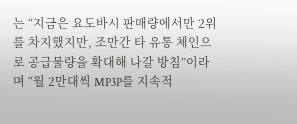는 “지금은 요도바시 판매량에서만 2위를 차지했지만, 조만간 타 유통 체인으로 공급물량을 확대해 나갈 방침”이라며 “월 2만대씩 MP3P를 지속적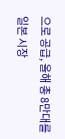으로 공급, 올해 총 8만대를 일본 시장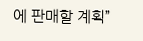에 판매할 계획”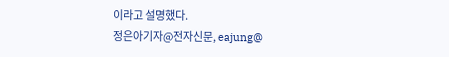이라고 설명했다.
정은아기자@전자신문, eajung@